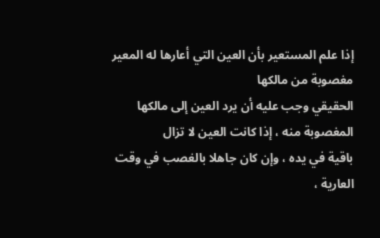إذا علم المستعير بأن العين التي أعارها له المعير مغصوبة من مالكها
الحقيقي وجب عليه أن يرد العين إلى مالكها المغصوبة منه ، إذا كانت العين لا تزال
باقية في يده ، وإن كان جاهلا بالغصب في وقت العارية ،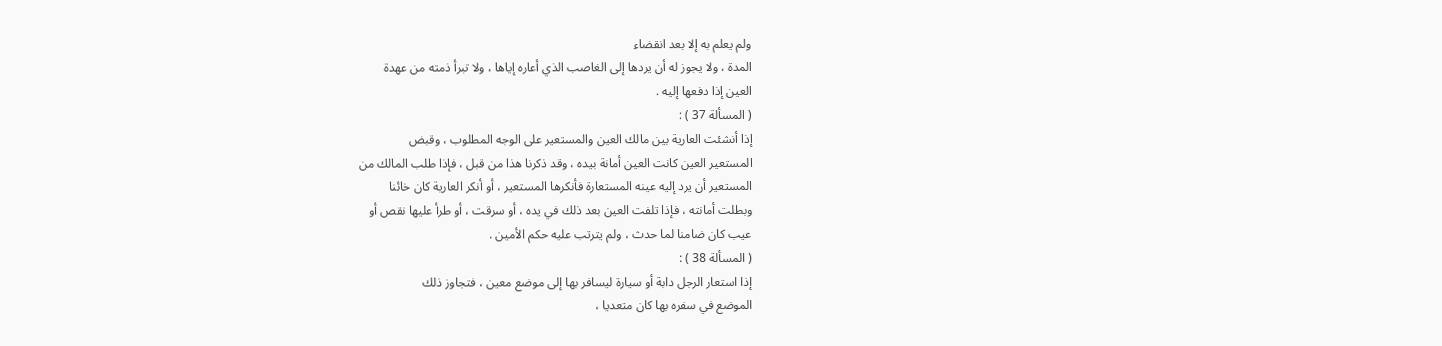ولم يعلم به إلا بعد انقضاء
المدة ، ولا يجوز له أن يردها إلى الغاصب الذي أعاره إياها ، ولا تبرأ ذمته من عهدة
العين إذا دفعها إليه .
( المسألة 37 ) :
إذا أنشئت العارية بين مالك العين والمستعير على الوجه المطلوب ، وقبض
المستعير العين كانت العين أمانة بيده ، وقد ذكرنا هذا من قبل ، فإذا طلب المالك من
المستعير أن يرد إليه عينه المستعارة فأنكرها المستعير ، أو أنكر العارية كان خائنا
وبطلت أمانته ، فإذا تلفت العين بعد ذلك في يده ، أو سرقت ، أو طرأ عليها نقص أو
عيب كان ضامنا لما حدث ، ولم يترتب عليه حكم الأمين .
( المسألة 38 ) :
إذا استعار الرجل دابة أو سيارة ليسافر بها إلى موضع معين ، فتجاوز ذلك
الموضع في سفره بها كان متعديا ،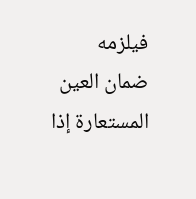فيلزمه ضمان العين المستعارة إذا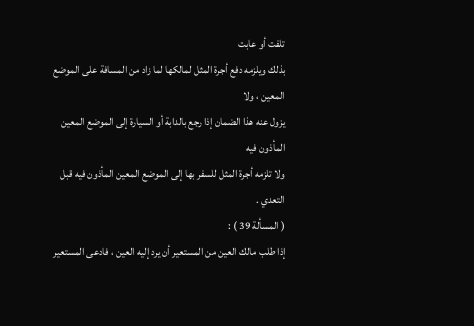تلفت أو عابت
بذلك ويلزمه دفع أجرة المثل لمالكها لما زاد من المسافة على الموضع المعين ، ولا
يزول عنه هذا الضمان إذا رجع بالدابة أو السيارة إلى الموضع المعين المأذون فيه
ولا تلزمه أجرة المثل للسفر بها إلى الموضع المعين المأذون فيه قبل التعدي .
( المسألة 39 ) :
إذا طلب مالك العين من المستعير أن يرد إليه العين ، فادعى المستعير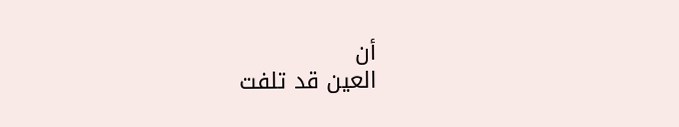أن
العين قد تلفت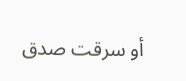أو سرقت صدق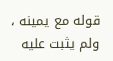قوله مع يمينه ، ولم يثبت عليه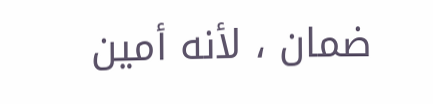ضمان ، لأنه أمين